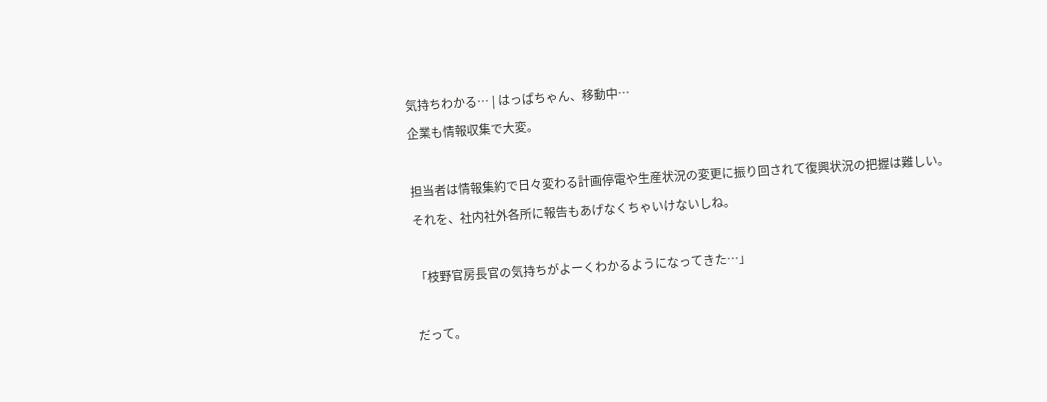気持ちわかる… | はっぱちゃん、移動中…
企業も情報収集で大変。

担当者は情報集約で日々変わる計画停電や生産状況の変更に振り回されて復興状況の把握は難しい。
それを、社内社外各所に報告もあげなくちゃいけないしね。

「枝野官房長官の気持ちがよーくわかるようになってきた…」

だって。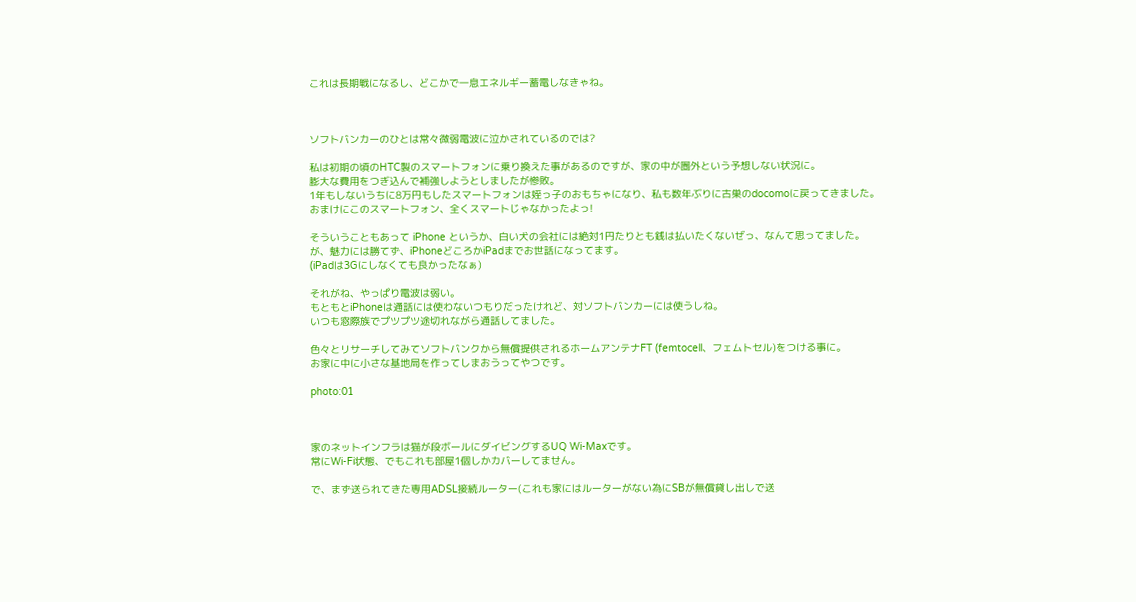これは長期戦になるし、どこかで一息エネルギー蓄電しなきゃね。



ソフトバンカーのひとは常々微弱電波に泣かされているのでは?

私は初期の頃のHTC製のスマートフォンに乗り換えた事があるのですが、家の中が圏外という予想しない状況に。
膨大な費用をつぎ込んで補強しようとしましたが惨敗。
1年もしないうちに8万円もしたスマートフォンは姪っ子のおもちゃになり、私も数年ぶりに古巣のdocomoに戻ってきました。
おまけにこのスマートフォン、全くスマートじゃなかったよっ!

そういうこともあって iPhone というか、白い犬の会社には絶対1円たりとも銭は払いたくないぜっ、なんて思ってました。
が、魅力には勝てず、iPhoneどころかiPadまでお世話になってます。
(iPadは3Gにしなくても良かったなぁ)

それがね、やっぱり電波は弱い。
もともとiPhoneは通話には使わないつもりだったけれど、対ソフトバンカーには使うしね。
いつも窓際族でプツプツ途切れながら通話してました。

色々とリサーチしてみてソフトバンクから無償提供されるホームアンテナFT (femtocell、フェムトセル)をつける事に。
お家に中に小さな基地局を作ってしまおうってやつです。

photo:01



家のネットインフラは猫が段ボールにダイビングするUQ Wi-Maxです。
常にWi-Fi状態、でもこれも部屋1個しかカバーしてません。

で、まず送られてきた専用ADSL接続ルーター(これも家にはルーターがない為にSBが無償貸し出しで送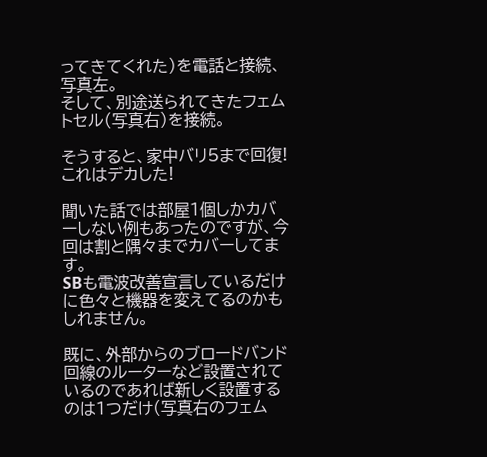ってきてくれた)を電話と接続、写真左。
そして、別途送られてきたフェムトセル(写真右)を接続。

そうすると、家中バリ5まで回復!
これはデカした!

聞いた話では部屋1個しかカバーしない例もあったのですが、今回は割と隅々までカバーしてます。
SBも電波改善宣言しているだけに色々と機器を変えてるのかもしれません。

既に、外部からのブロードバンド回線のルーターなど設置されているのであれば新しく設置するのは1つだけ(写真右のフェム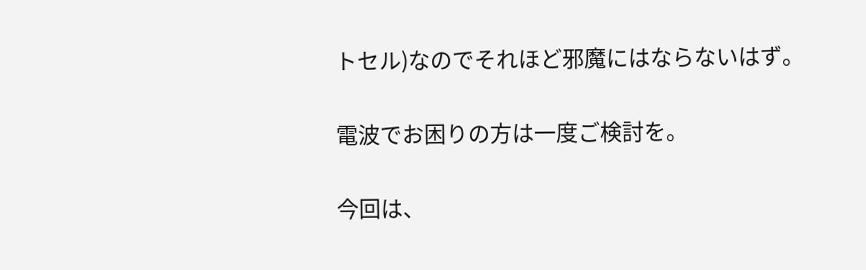トセル)なのでそれほど邪魔にはならないはず。

電波でお困りの方は一度ご検討を。

今回は、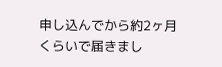申し込んでから約2ヶ月くらいで届きまし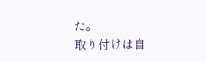た。
取り付けは自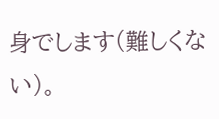身でします(難しくない)。